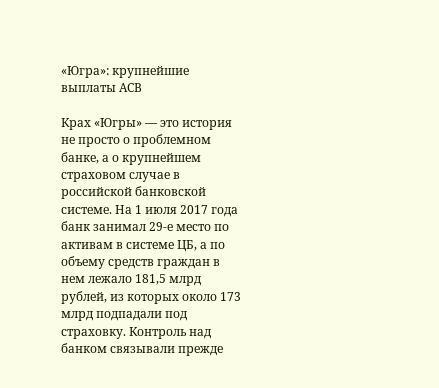«Югра»: крупнейшие выплаты АСВ

Крах «Югры» — это история не просто о проблемном банке, а о крупнейшем страховом случае в российской банковской системе. На 1 июля 2017 года банк занимал 29-е место по активам в системе ЦБ, а по объему средств граждан в нем лежало 181,5 млрд рублей, из которых около 173 млрд подпадали под страховку. Контроль над банком связывали прежде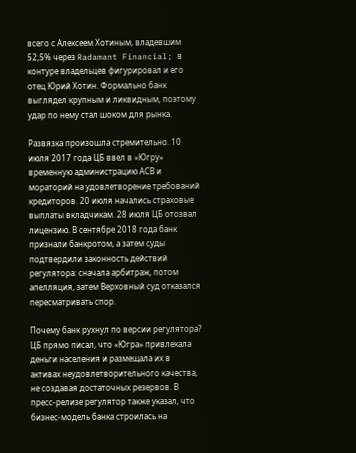всего с Алексеем Хотиным, владевшим 52,5% через Radamant Financial; в контуре владельцев фигурировал и его отец Юрий Хотин. Формально банк выглядел крупным и ликвидным, поэтому удар по нему стал шоком для рынка.

Развязка произошла стремительно. 10 июля 2017 года ЦБ ввел в «Югру» временную администрацию АСВ и мораторий на удовлетворение требований кредиторов. 20 июля начались страховые выплаты вкладчикам. 28 июля ЦБ отозвал лицензию. В сентябре 2018 года банк признали банкротом, а затем суды подтвердили законность действий регулятора: сначала арбитраж, потом апелляция, затем Верховный суд отказался пересматривать спор.

Почему банк рухнул по версии регулятора? ЦБ прямо писал, что «Югра» привлекала деньги населения и размещала их в активах неудовлетворительного качества, не создавая достаточных резервов. В пресс-релизе регулятор также указал, что бизнес-модель банка строилась на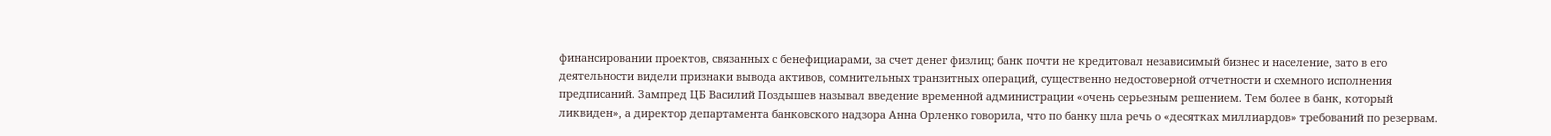финансировании проектов, связанных с бенефициарами, за счет денег физлиц; банк почти не кредитовал независимый бизнес и население, зато в его деятельности видели признаки вывода активов, сомнительных транзитных операций, существенно недостоверной отчетности и схемного исполнения предписаний. Зампред ЦБ Василий Поздышев называл введение временной администрации «очень серьезным решением. Тем более в банк, который ликвиден», а директор департамента банковского надзора Анна Орленко говорила, что по банку шла речь о «десятках миллиардов» требований по резервам.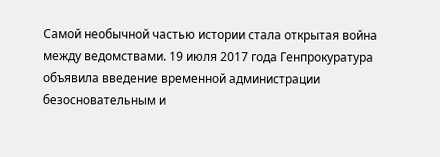Самой необычной частью истории стала открытая война между ведомствами. 19 июля 2017 года Генпрокуратура объявила введение временной администрации безосновательным и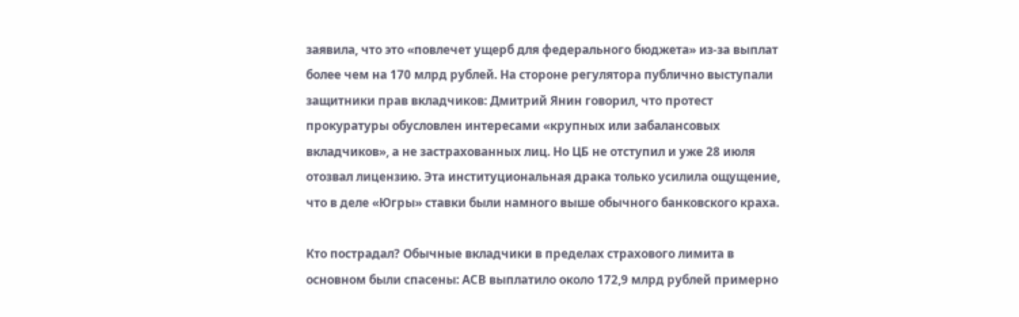заявила, что это «повлечет ущерб для федерального бюджета» из-за выплат более чем на 170 млрд рублей. На стороне регулятора публично выступали защитники прав вкладчиков: Дмитрий Янин говорил, что протест прокуратуры обусловлен интересами «крупных или забалансовых вкладчиков», а не застрахованных лиц. Но ЦБ не отступил и уже 28 июля отозвал лицензию. Эта институциональная драка только усилила ощущение, что в деле «Югры» ставки были намного выше обычного банковского краха.

Кто пострадал? Обычные вкладчики в пределах страхового лимита в основном были спасены: АСВ выплатило около 172,9 млрд рублей примерно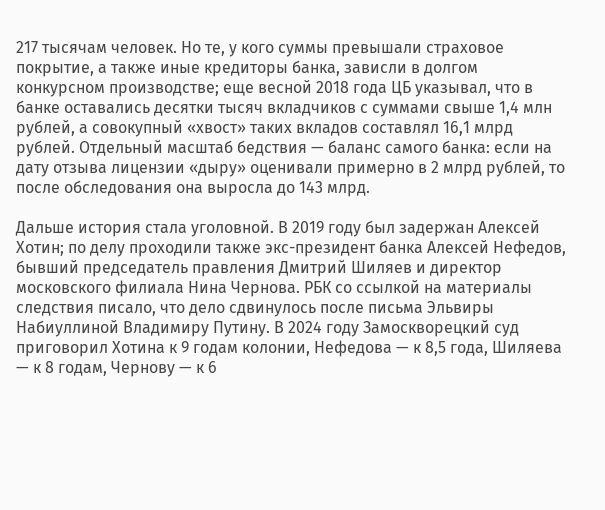217 тысячам человек. Но те, у кого суммы превышали страховое покрытие, а также иные кредиторы банка, зависли в долгом конкурсном производстве; еще весной 2018 года ЦБ указывал, что в банке оставались десятки тысяч вкладчиков с суммами свыше 1,4 млн рублей, а совокупный «хвост» таких вкладов составлял 16,1 млрд рублей. Отдельный масштаб бедствия — баланс самого банка: если на дату отзыва лицензии «дыру» оценивали примерно в 2 млрд рублей, то после обследования она выросла до 143 млрд.

Дальше история стала уголовной. В 2019 году был задержан Алексей Хотин; по делу проходили также экс-президент банка Алексей Нефедов, бывший председатель правления Дмитрий Шиляев и директор московского филиала Нина Чернова. РБК со ссылкой на материалы следствия писало, что дело сдвинулось после письма Эльвиры Набиуллиной Владимиру Путину. В 2024 году Замоскворецкий суд приговорил Хотина к 9 годам колонии, Нефедова — к 8,5 года, Шиляева — к 8 годам, Чернову — к 6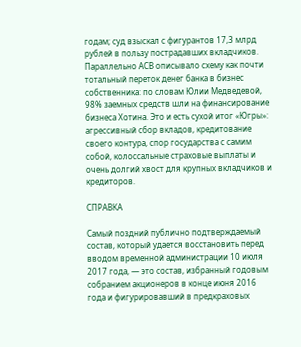годам; суд взыскал с фигурантов 17,3 млрд рублей в пользу пострадавших вкладчиков. Параллельно АСВ описывало схему как почти тотальный переток денег банка в бизнес собственника: по словам Юлии Медведевой, 98% заемных средств шли на финансирование бизнеса Хотина. Это и есть сухой итог «Югры»: агрессивный сбор вкладов, кредитование своего контура, спор государства с самим собой, колоссальные страховые выплаты и очень долгий хвост для крупных вкладчиков и кредиторов.

СПРАВКА

Самый поздний публично подтверждаемый состав, который удается восстановить перед вводом временной администрации 10 июля 2017 года, — это состав, избранный годовым собранием акционеров в конце июня 2016 года и фигурировавший в предкраховых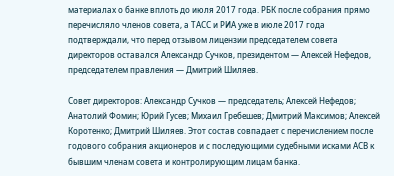материалах о банке вплоть до июля 2017 года. РБК после собрания прямо перечисляло членов совета, а ТАСС и РИА уже в июле 2017 года подтверждали, что перед отзывом лицензии председателем совета директоров оставался Александр Сучков, президентом — Алексей Нефедов, председателем правления — Дмитрий Шиляев.

Совет директоров: Александр Сучков — председатель; Алексей Нефедов; Анатолий Фомин; Юрий Гусев; Михаил Гребешев; Дмитрий Максимов; Алексей Коротенко; Дмитрий Шиляев. Этот состав совпадает с перечислением после годового собрания акционеров и с последующими судебными исками АСВ к бывшим членам совета и контролирующим лицам банка.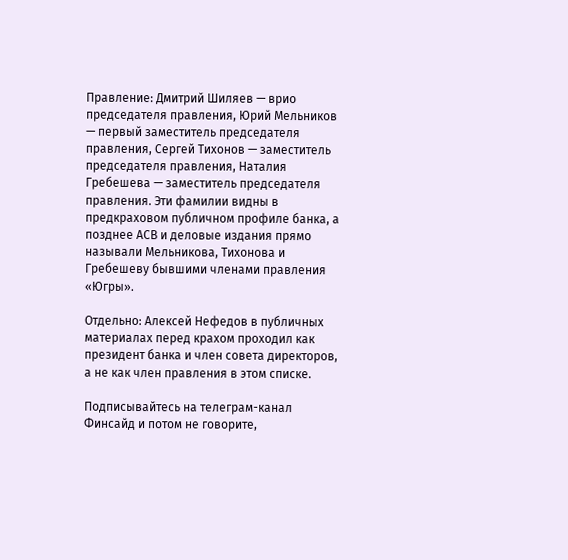Правление: Дмитрий Шиляев — врио председателя правления, Юрий Мельников — первый заместитель председателя правления, Сергей Тихонов — заместитель председателя правления, Наталия Гребешева — заместитель председателя правления. Эти фамилии видны в предкраховом публичном профиле банка, а позднее АСВ и деловые издания прямо называли Мельникова, Тихонова и Гребешеву бывшими членами правления «Югры».

Отдельно: Алексей Нефедов в публичных материалах перед крахом проходил как президент банка и член совета директоров, а не как член правления в этом списке.

Подписывайтесь на телеграм-канал Финсайд и потом не говорите,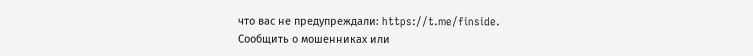что вас не предупреждали: https://t.me/finside.
Сообщить о мошенниках или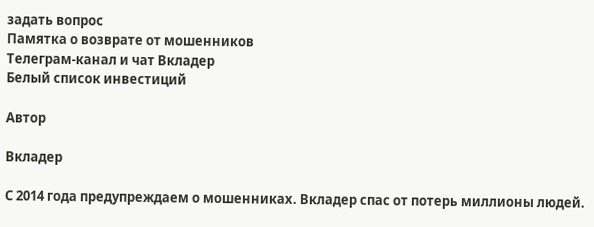задать вопрос
Памятка о возврате от мошенников
Телеграм-канал и чат Вкладер
Белый список инвестиций

Автор

Вкладер

С 2014 года предупреждаем о мошенниках. Вкладер спас от потерь миллионы людей.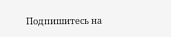Подпишитесь на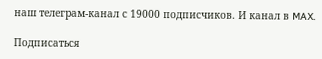наш телеграм-канал с 19000 подписчиков. И канал в MAX.

Подписаться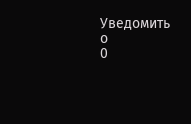Уведомить о
0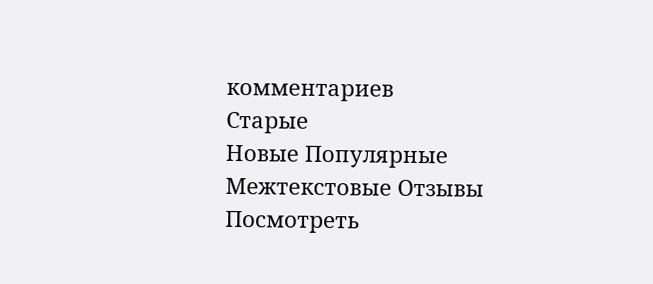комментариев
Старые
Новые Популярные
Межтекстовые Отзывы
Посмотреть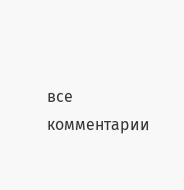все комментарии